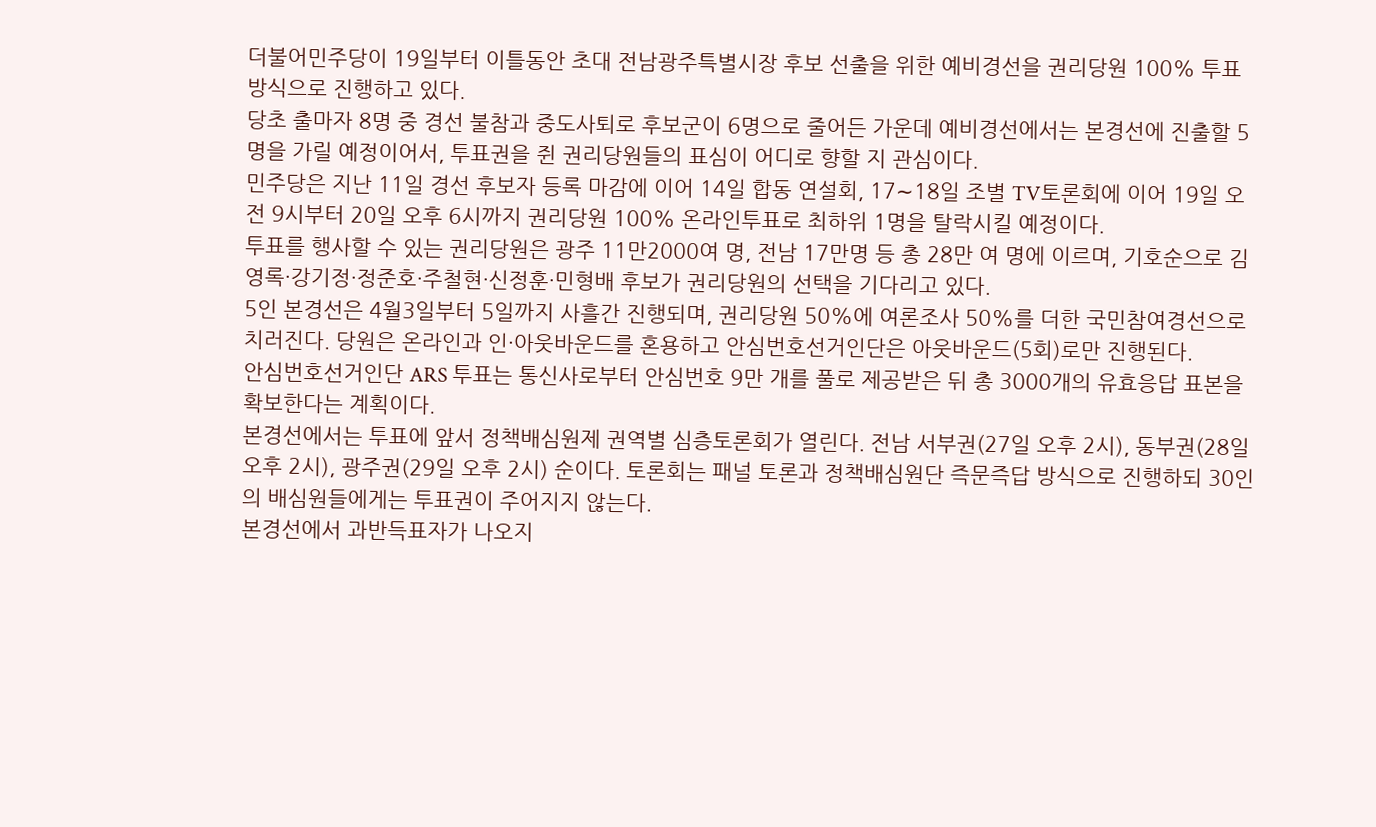더불어민주당이 19일부터 이틀동안 초대 전남광주특별시장 후보 선출을 위한 예비경선을 권리당원 100% 투표 방식으로 진행하고 있다.
당초 출마자 8명 중 경선 불참과 중도사퇴로 후보군이 6명으로 줄어든 가운데 예비경선에서는 본경선에 진출할 5명을 가릴 예정이어서, 투표권을 쥔 권리당원들의 표심이 어디로 향할 지 관심이다.
민주당은 지난 11일 경선 후보자 등록 마감에 이어 14일 합동 연설회, 17∼18일 조별 TV토론회에 이어 19일 오전 9시부터 20일 오후 6시까지 권리당원 100% 온라인투표로 최하위 1명을 탈락시킬 예정이다.
투표를 행사할 수 있는 권리당원은 광주 11만2000여 명, 전남 17만명 등 총 28만 여 명에 이르며, 기호순으로 김영록·강기정·정준호·주철현·신정훈·민형배 후보가 권리당원의 선택을 기다리고 있다.
5인 본경선은 4월3일부터 5일까지 사흘간 진행되며, 권리당원 50%에 여론조사 50%를 더한 국민참여경선으로 치러진다. 당원은 온라인과 인·아웃바운드를 혼용하고 안심번호선거인단은 아웃바운드(5회)로만 진행된다.
안심번호선거인단 ARS 투표는 통신사로부터 안심번호 9만 개를 풀로 제공받은 뒤 총 3000개의 유효응답 표본을 확보한다는 계획이다.
본경선에서는 투표에 앞서 정책배심원제 권역별 심층토론회가 열린다. 전남 서부권(27일 오후 2시), 동부권(28일 오후 2시), 광주권(29일 오후 2시) 순이다. 토론회는 패널 토론과 정책배심원단 즉문즉답 방식으로 진행하되 30인의 배심원들에게는 투표권이 주어지지 않는다.
본경선에서 과반득표자가 나오지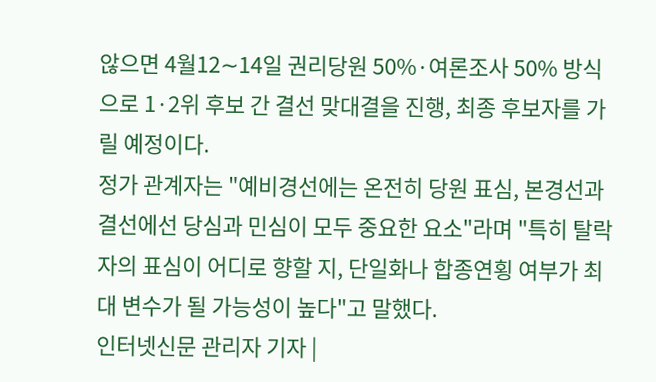않으면 4월12∼14일 권리당원 50%·여론조사 50% 방식으로 1·2위 후보 간 결선 맞대결을 진행, 최종 후보자를 가릴 예정이다.
정가 관계자는 "예비경선에는 온전히 당원 표심, 본경선과 결선에선 당심과 민심이 모두 중요한 요소"라며 "특히 탈락자의 표심이 어디로 향할 지, 단일화나 합종연횡 여부가 최대 변수가 될 가능성이 높다"고 말했다.
인터넷신문 관리자 기자 |